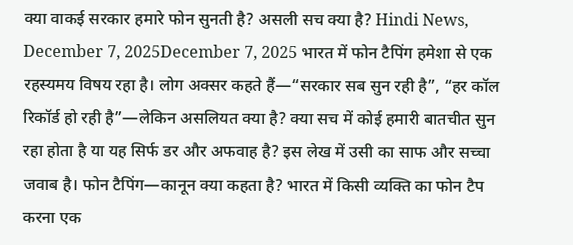क्या वाकई सरकार हमारे फोन सुनती है? असली सच क्या है? Hindi News, December 7, 2025December 7, 2025 भारत में फोन टैपिंग हमेशा से एक रहस्यमय विषय रहा है। लोग अक्सर कहते हैं—“सरकार सब सुन रही है”, “हर कॉल रिकॉर्ड हो रही है”—लेकिन असलियत क्या है? क्या सच में कोई हमारी बातचीत सुन रहा होता है या यह सिर्फ डर और अफवाह है? इस लेख में उसी का साफ और सच्चा जवाब है। फोन टैपिंग—कानून क्या कहता है? भारत में किसी व्यक्ति का फोन टैप करना एक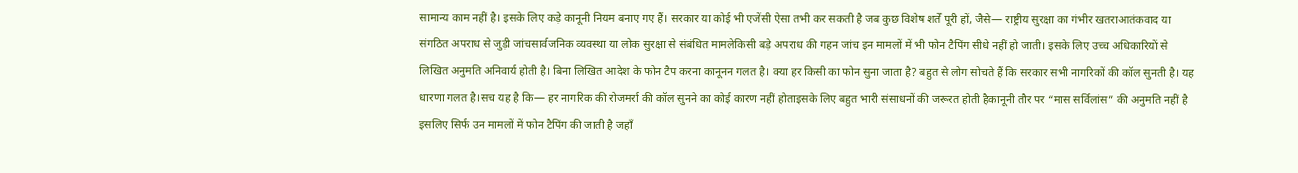सामान्य काम नहीं है। इसके लिए कड़े कानूनी नियम बनाए गए हैं। सरकार या कोई भी एजेंसी ऐसा तभी कर सकती है जब कुछ विशेष शर्तें पूरी हों, जैसे— राष्ट्रीय सुरक्षा का गंभीर खतराआतंकवाद या संगठित अपराध से जुड़ी जांचसार्वजनिक व्यवस्था या लोक सुरक्षा से संबंधित मामलेकिसी बड़े अपराध की गहन जांच इन मामलों में भी फोन टैपिंग सीधे नहीं हो जाती। इसके लिए उच्च अधिकारियों से लिखित अनुमति अनिवार्य होती है। बिना लिखित आदेश के फोन टैप करना कानूनन गलत है। क्या हर किसी का फोन सुना जाता है? बहुत से लोग सोचते हैं कि सरकार सभी नागरिकों की कॉल सुनती है। यह धारणा गलत है।सच यह है कि— हर नागरिक की रोजमर्रा की कॉल सुनने का कोई कारण नहीं होताइसके लिए बहुत भारी संसाधनों की जरूरत होती हैकानूनी तौर पर “मास सर्विलांस” की अनुमति नहीं है इसलिए सिर्फ उन मामलों में फोन टैपिंग की जाती है जहाँ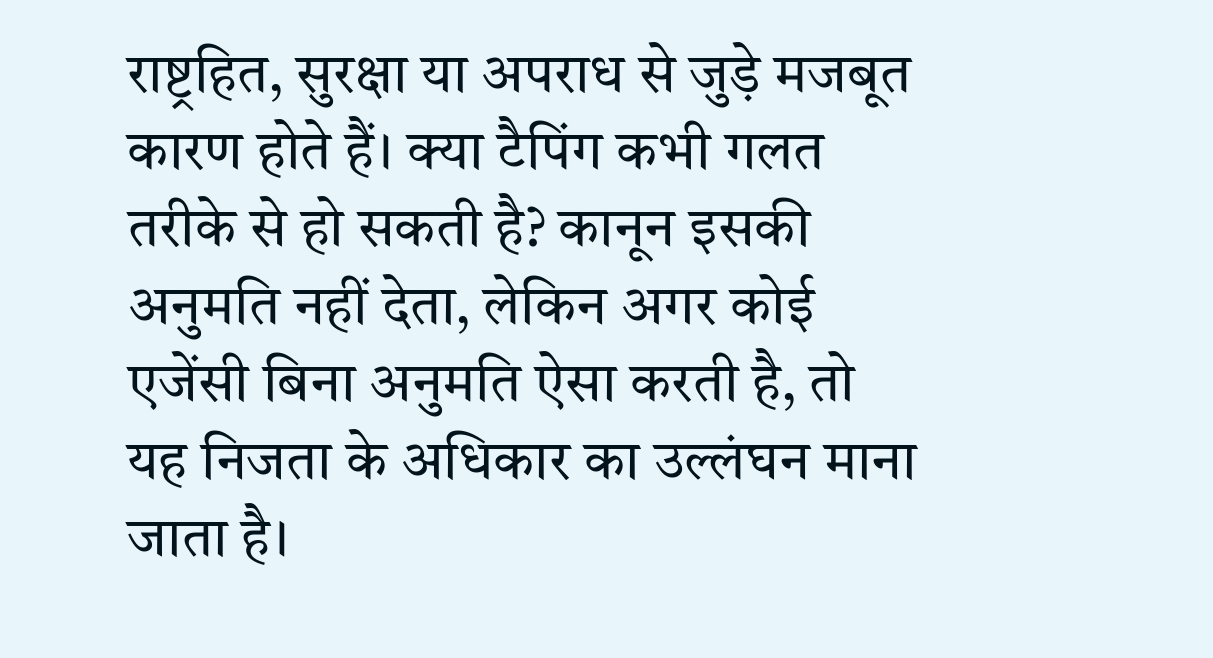राष्ट्रहित, सुरक्षा या अपराध से जुड़े मजबूत कारण होते हैं। क्या टैपिंग कभी गलत तरीके से हो सकती है? कानून इसकी अनुमति नहीं देता, लेकिन अगर कोई एजेंसी बिना अनुमति ऐसा करती है, तो यह निजता के अधिकार का उल्लंघन माना जाता है।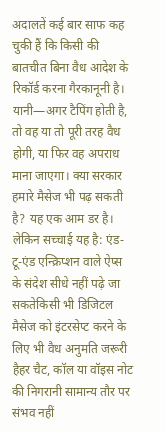अदालतें कई बार साफ कह चुकी हैं कि किसी की बातचीत बिना वैध आदेश के रिकॉर्ड करना गैरकानूनी है। यानी—अगर टैपिंग होती है, तो वह या तो पूरी तरह वैध होगी, या फिर वह अपराध माना जाएगा। क्या सरकार हमारे मैसेज भी पढ़ सकती है? यह एक आम डर है। लेकिन सच्चाई यह है: एंड-टू-एंड एन्क्रिप्शन वाले ऐप्स के संदेश सीधे नहीं पढ़े जा सकतेकिसी भी डिजिटल मैसेज को इंटरसेप्ट करने के लिए भी वैध अनुमति जरूरी हैहर चैट, कॉल या वॉइस नोट की निगरानी सामान्य तौर पर संभव नहीं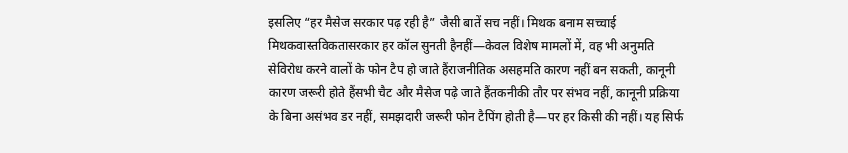इसलिए “हर मैसेज सरकार पढ़ रही है” जैसी बातें सच नहीं। मिथक बनाम सच्चाई मिथकवास्तविकतासरकार हर कॉल सुनती हैनहीं—केवल विशेष मामलों में, वह भी अनुमति सेविरोध करने वालों के फोन टैप हो जाते हैंराजनीतिक असहमति कारण नहीं बन सकती, कानूनी कारण जरूरी होते हैंसभी चैट और मैसेज पढ़े जाते हैंतकनीकी तौर पर संभव नहीं, कानूनी प्रक्रिया के बिना असंभव डर नहीं, समझदारी जरूरी फोन टैपिंग होती है—पर हर किसी की नहीं। यह सिर्फ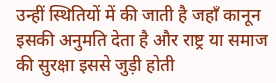उन्हीं स्थितियों में की जाती है जहाँ कानून इसकी अनुमति देता है और राष्ट्र या समाज की सुरक्षा इससे जुड़ी होती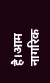है।आम नागरिक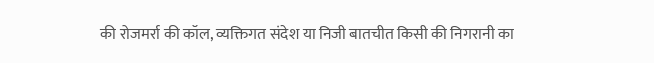की रोजमर्रा की कॉल, व्यक्तिगत संदेश या निजी बातचीत किसी की निगरानी का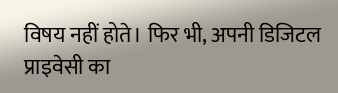विषय नहीं होते। फिर भी, अपनी डिजिटल प्राइवेसी का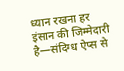ध्यान रखना हर इंसान की जिम्मेदारी है—संदिग्ध ऐप्स से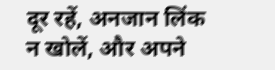दूर रहें, अनजान लिंक न खोलें, और अपने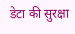डेटा की सुरक्षा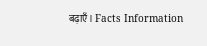बढ़ाएँ। Facts Information